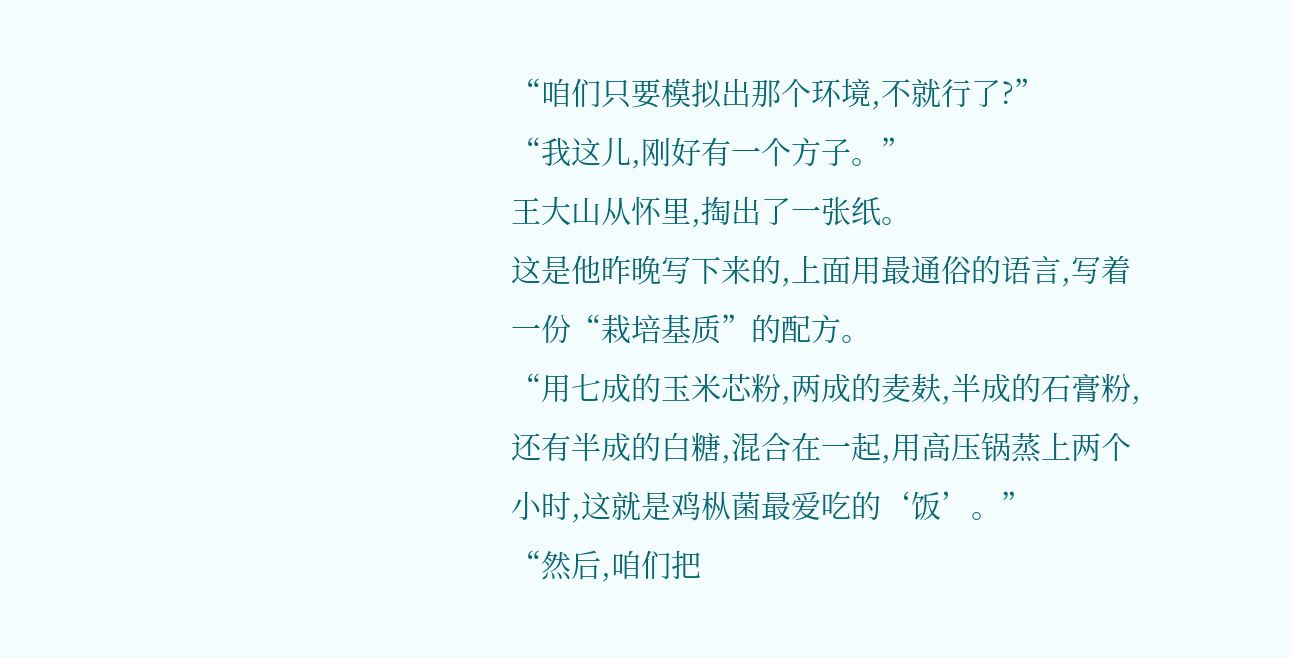“咱们只要模拟出那个环境,不就行了?”
“我这儿,刚好有一个方子。”
王大山从怀里,掏出了一张纸。
这是他昨晚写下来的,上面用最通俗的语言,写着一份“栽培基质”的配方。
“用七成的玉米芯粉,两成的麦麸,半成的石膏粉,还有半成的白糖,混合在一起,用高压锅蒸上两个小时,这就是鸡枞菌最爱吃的‘饭’。”
“然后,咱们把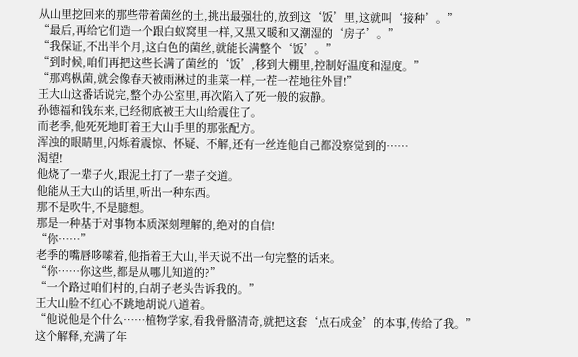从山里挖回来的那些带着菌丝的土,挑出最强壮的,放到这‘饭’里,这就叫‘接种’。”
“最后,再给它们造一个跟白蚁窝里一样,又黑又暖和又潮湿的‘房子’。”
“我保证,不出半个月,这白色的菌丝,就能长满整个‘饭’。”
“到时候,咱们再把这些长满了菌丝的‘饭’,移到大棚里,控制好温度和湿度。”
“那鸡枞菌,就会像春天被雨淋过的韭菜一样,一茬一茬地往外冒!”
王大山这番话说完,整个办公室里,再次陷入了死一般的寂静。
孙德福和钱东来,已经彻底被王大山给震住了。
而老季,他死死地盯着王大山手里的那张配方。
浑浊的眼睛里,闪烁着震惊、怀疑、不解,还有一丝连他自己都没察觉到的……
渴望!
他烧了一辈子火,跟泥土打了一辈子交道。
他能从王大山的话里,听出一种东西。
那不是吹牛,不是臆想。
那是一种基于对事物本质深刻理解的,绝对的自信!
“你……”
老季的嘴唇哆嗦着,他指着王大山,半天说不出一句完整的话来。
“你……你这些,都是从哪儿知道的?”
“一个路过咱们村的,白胡子老头告诉我的。”
王大山脸不红心不跳地胡说八道着。
“他说他是个什么……植物学家,看我骨骼清奇,就把这套‘点石成金’的本事,传给了我。”
这个解释,充满了年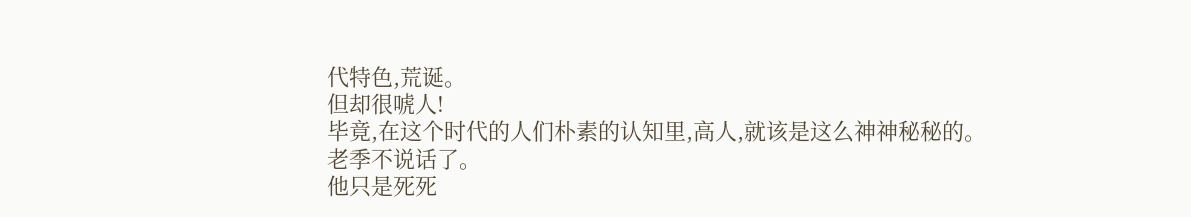代特色,荒诞。
但却很唬人!
毕竟,在这个时代的人们朴素的认知里,高人,就该是这么神神秘秘的。
老季不说话了。
他只是死死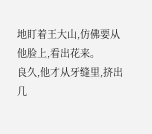地盯着王大山,仿佛要从他脸上,看出花来。
良久,他才从牙缝里,挤出几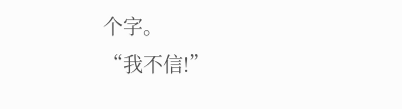个字。
“我不信!”